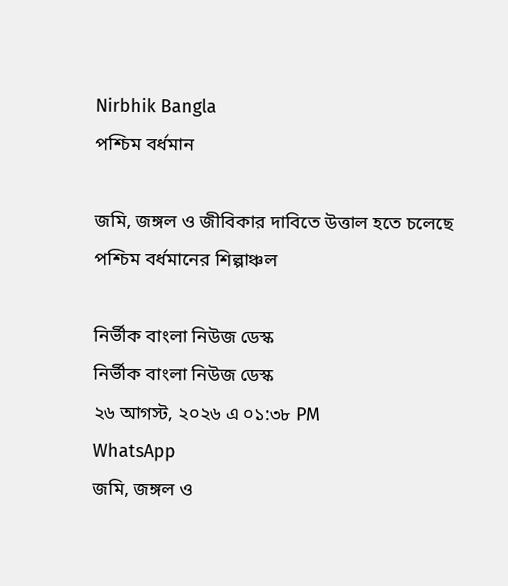Nirbhik Bangla
পশ্চিম বর্ধমান

জমি, জঙ্গল ও জীবিকার দাবিতে উত্তাল হতে চলেছে পশ্চিম বর্ধমানের শিল্পাঞ্চল

নির্ভীক বাংলা নিউজ ডেস্ক
নির্ভীক বাংলা নিউজ ডেস্ক
২৬ আগস্ট, ২০২৬ এ ০১:৩৮ PM
WhatsApp
জমি, জঙ্গল ও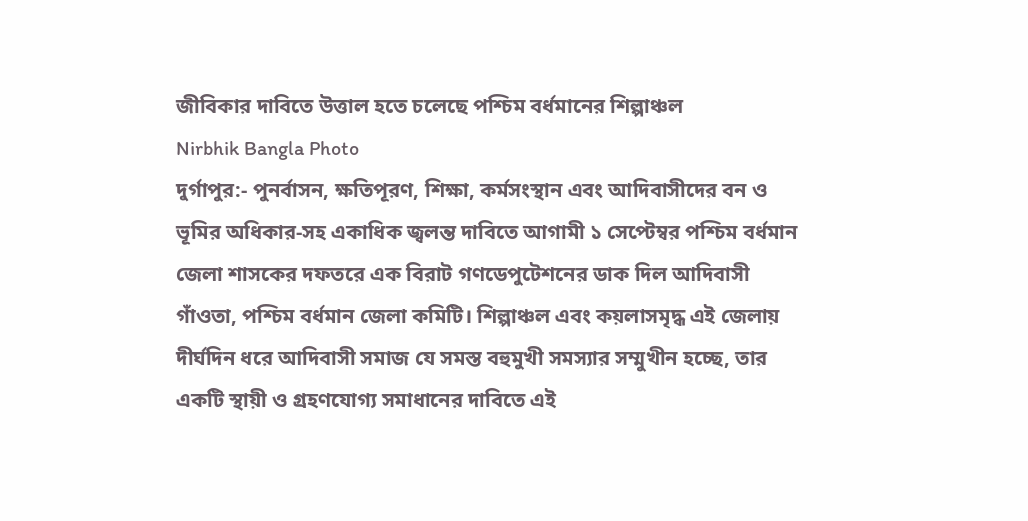জীবিকার দাবিতে উত্তাল হতে চলেছে পশ্চিম বর্ধমানের শিল্পাঞ্চল
Nirbhik Bangla Photo
দুর্গাপুর:- পুনর্বাসন, ক্ষতিপূরণ, শিক্ষা, কর্মসংস্থান এবং আদিবাসীদের বন ও ভূমির অধিকার-সহ একাধিক জ্বলন্ত দাবিতে আগামী ১ সেপ্টেম্বর পশ্চিম বর্ধমান জেলা শাসকের দফতরে এক বিরাট গণডেপুটেশনের ডাক দিল আদিবাসী গাঁওতা, পশ্চিম বর্ধমান জেলা কমিটি। শিল্পাঞ্চল এবং কয়লাসমৃদ্ধ এই জেলায় দীর্ঘদিন ধরে আদিবাসী সমাজ যে সমস্ত বহুমুখী সমস্যার সম্মুখীন হচ্ছে, তার একটি স্থায়ী ও গ্রহণযোগ্য সমাধানের দাবিতে এই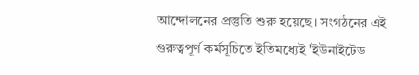আন্দোলনের প্রস্তুতি শুরু হয়েছে। সংগঠনের এই গুরুত্বপূর্ণ কর্মসূচিতে ইতিমধ্যেই 'ইউনাইটেড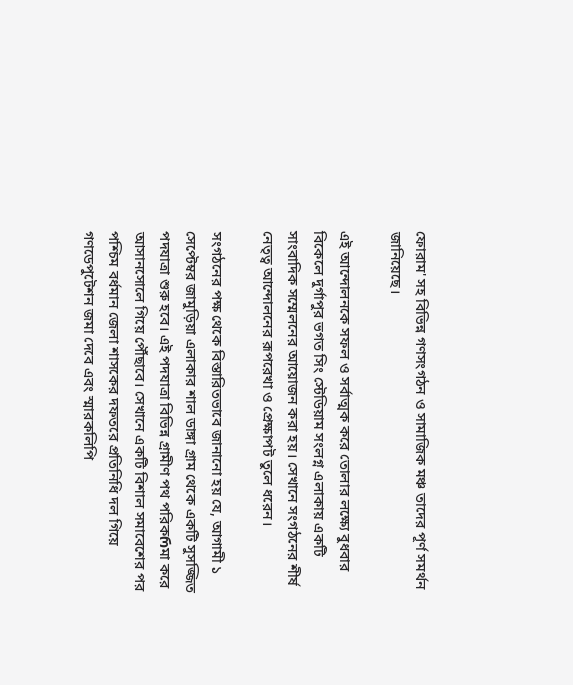ফোরাম' সহ বিভিন্ন গণসংগঠন ও সামাজিক মঞ্চ তাদের পূর্ণ সমর্থন জানিয়েছে।

এই আন্দোলনকে সফল ও সর্বাত্মক করে তোলার লক্ষ্যে বুধবার বিকেলে দুর্গাপুর ভগত সিং স্টেডিয়াম সংলগ্ন এলাকায় একটি সাংবাদিক সম্মেলনের আয়োজন করা হয়। সেখানে সংগঠনের শীর্ষ নেতৃত্ব আন্দোলনের রূপরেখা ও প্রেক্ষাপট তুলে ধরেন।

সংগঠনের পক্ষ থেকে বিস্তারিতভাবে জানানো হয় যে, আগামী ১ সেপ্টেম্বর জামুড়িয়া এলাকার শাল ডাঙ্গা গ্রাম থেকে একটি সুসজ্জিত পদযাত্রা শুরু হবে। এই পদযাত্রা বিভিন্ন গ্রামীণ পথ পরিকრমা করে আসানসোলে গিয়ে পৌঁছাবে। সেখানে একটি বিশাল সমাবেশের পর পশ্চিম বর্ধমান জেলা শাসকের দফতরে প্রতিনিধি দল গিয়ে গণডেপুটেশন জমা দেবে এবং স্মারকলিপি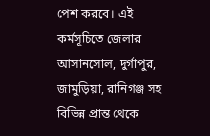পেশ করবে। এই কর্মসূচিতে জেলার আসানসোল, দুর্গাপুর, জামুড়িয়া, রানিগঞ্জ সহ বিভিন্ন প্রান্ত থেকে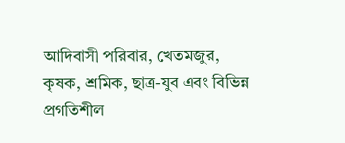আদিবাসী পরিবার, খেতমজুর, কৃষক, শ্রমিক, ছাত্র-যুব এবং বিভিন্ন প্রগতিশীল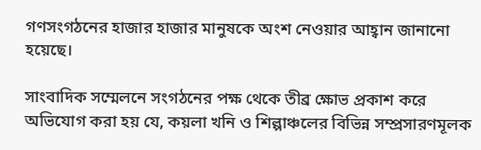গণসংগঠনের হাজার হাজার মানুষকে অংশ নেওয়ার আহ্বান জানানো হয়েছে।

সাংবাদিক সম্মেলনে সংগঠনের পক্ষ থেকে তীব্র ক্ষোভ প্রকাশ করে অভিযোগ করা হয় যে, কয়লা খনি ও শিল্পাঞ্চলের বিভিন্ন সম্প্রসারণমূলক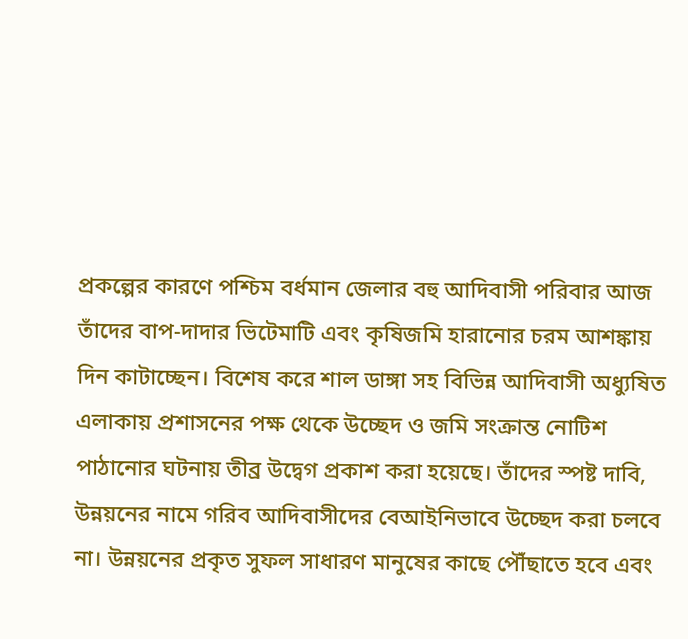প্রকল্পের কারণে পশ্চিম বর্ধমান জেলার বহু আদিবাসী পরিবার আজ তাঁদের বাপ-দাদার ভিটেমাটি এবং কৃষিজমি হারানোর চরম আশঙ্কায় দিন কাটাচ্ছেন। বিশেষ করে শাল ডাঙ্গা সহ বিভিন্ন আদিবাসী অধ্যুষিত এলাকায় প্রশাসনের পক্ষ থেকে উচ্ছেদ ও জমি সংক্রান্ত নোটিশ পাঠানোর ঘটনায় তীব্র উদ্বেগ প্রকাশ করা হয়েছে। তাঁদের স্পষ্ট দাবি, উন্নয়নের নামে গরিব আদিবাসীদের বেআইনিভাবে উচ্ছেদ করা চলবে না। উন্নয়নের প্রকৃত সুফল সাধারণ মানুষের কাছে পৌঁছাতে হবে এবং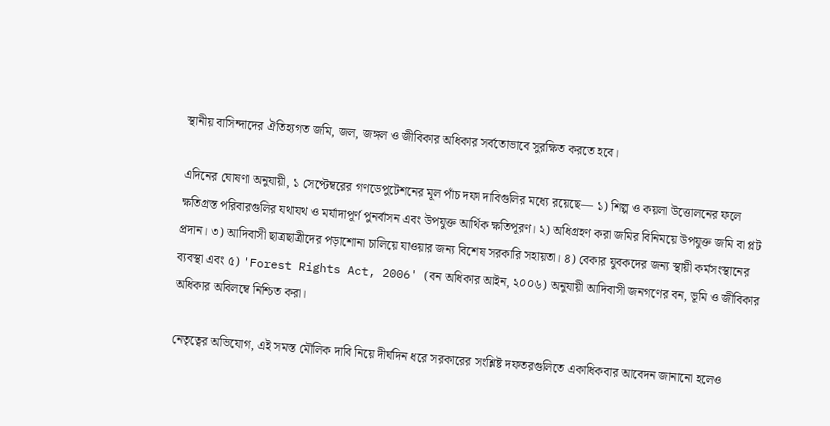স্থানীয় বাসিন্দাদের ঐতিহ্যগত জমি, জল, জঙ্গল ও জীবিকার অধিকার সর্বতোভাবে সুরক্ষিত করতে হবে।

এদিনের ঘোষণা অনুযায়ী, ১ সেপ্টেম্বরের গণডেপুটেশনের মূল পাঁচ দফা দাবিগুলির মধ্যে রয়েছে— ১) শিল্প ও কয়লা উত্তোলনের ফলে ক্ষতিগ্রস্ত পরিবারগুলির যথাযথ ও মর্যাদাপূর্ণ পুনর্বাসন এবং উপযুক্ত আর্থিক ক্ষতিপূরণ। ২) অধিগ্রহণ করা জমির বিনিময়ে উপযুক্ত জমি বা প্লট প্রদান। ৩) আদিবাসী ছাত্রছাত্রীদের পড়াশোনা চালিয়ে যাওয়ার জন্য বিশেষ সরকারি সহায়তা। ৪) বেকার যুবকদের জন্য স্থায়ী কর্মসংস্থানের ব্যবস্থা এবং ৫) 'Forest Rights Act, 2006' (বন অধিকার আইন, ২০০৬) অনুযায়ী আদিবাসী জনগণের বন, ভূমি ও জীবিকার অধিকার অবিলম্বে নিশ্চিত করা।

নেতৃত্বের অভিযোগ, এই সমস্ত মৌলিক দাবি নিয়ে দীর্ঘদিন ধরে সরকারের সংশ্লিষ্ট দফতরগুলিতে একাধিকবার আবেদন জানানো হলেও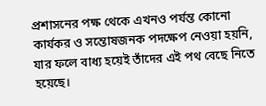প্রশাসনের পক্ষ থেকে এখনও পর্যন্ত কোনো কার্যকর ও সন্তোষজনক পদক্ষেপ নেওয়া হয়নি, যার ফলে বাধ্য হয়েই তাঁদের এই পথ বেছে নিতে হয়েছে।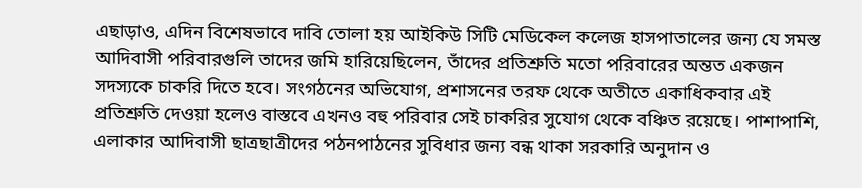এছাড়াও, এদিন বিশেষভাবে দাবি তোলা হয় আইকিউ সিটি মেডিকেল কলেজ হাসপাতালের জন্য যে সমস্ত আদিবাসী পরিবারগুলি তাদের জমি হারিয়েছিলেন, তাঁদের প্রতিশ্রুতি মতো পরিবারের অন্তত একজন সদস্যকে চাকরি দিতে হবে। সংগঠনের অভিযোগ, প্রশাসনের তরফ থেকে অতীতে একাধিকবার এই প্রতিশ্রুতি দেওয়া হলেও বাস্তবে এখনও বহু পরিবার সেই চাকরির সুযোগ থেকে বঞ্চিত রয়েছে। পাশাপাশি, এলাকার আদিবাসী ছাত্রছাত্রীদের পঠনপাঠনের সুবিধার জন্য বন্ধ থাকা সরকারি অনুদান ও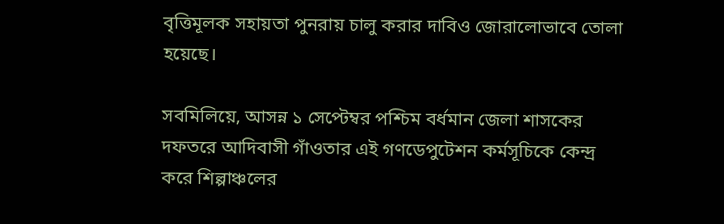বৃত্তিমূলক সহায়তা পুনরায় চালু করার দাবিও জোরালোভাবে তোলা হয়েছে।

সবমিলিয়ে, আসন্ন ১ সেপ্টেম্বর পশ্চিম বর্ধমান জেলা শাসকের দফতরে আদিবাসী গাঁওতার এই গণডেপুটেশন কর্মসূচিকে কেন্দ্র করে শিল্পাঞ্চলের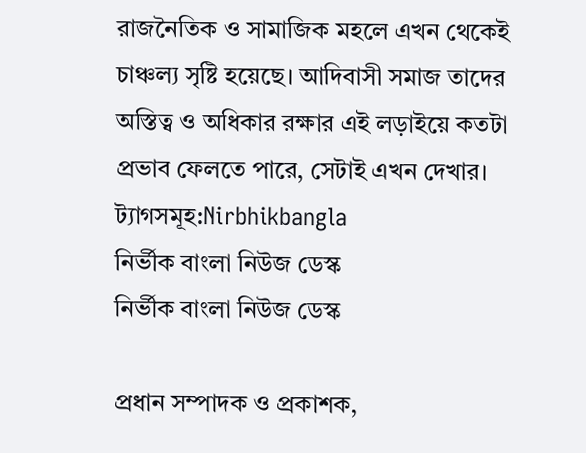রাজনৈতিক ও সামাজিক মহলে এখন থেকেই চাঞ্চল্য সৃষ্টি হয়েছে। আদিবাসী সমাজ তাদের অস্তিত্ব ও অধিকার রক্ষার এই লড়াইয়ে কতটা প্রভাব ফেলতে পারে, সেটাই এখন দেখার।
ট্যাগসমূহ:Nirbhikbangla
নির্ভীক বাংলা নিউজ ডেস্ক
নির্ভীক বাংলা নিউজ ডেস্ক

প্রধান সম্পাদক ও প্রকাশক,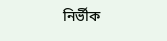নির্ভীক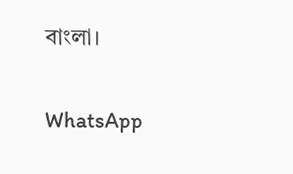বাংলা।

WhatsApp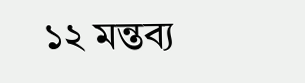১২ মন্তব্য